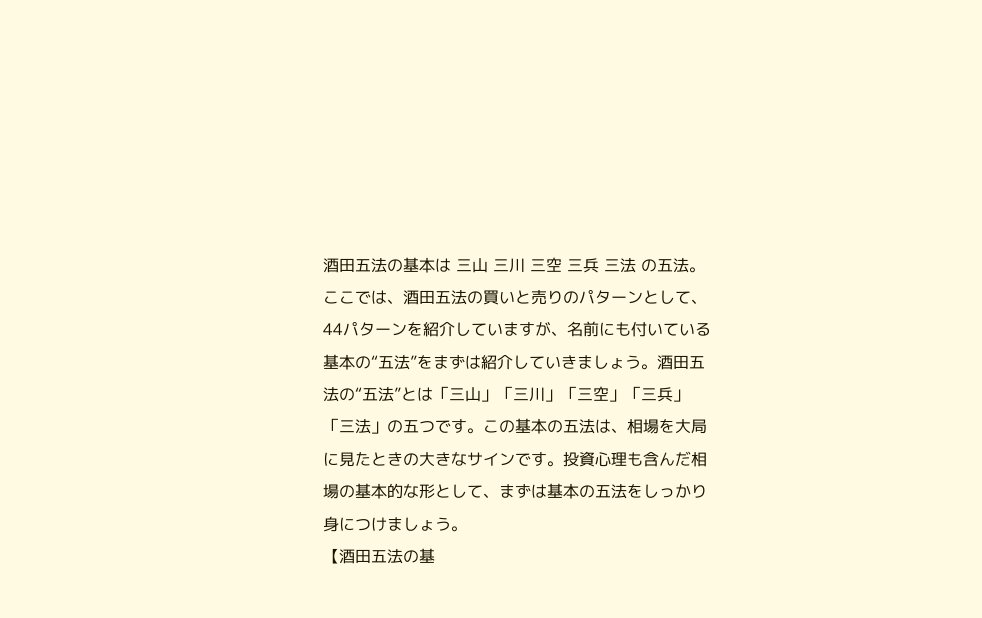酒田五法の基本は 三山 三川 三空 三兵 三法 の五法。
ここでは、酒田五法の買いと売りのパターンとして、44パターンを紹介していますが、名前にも付いている基本の“五法”をまずは紹介していきましょう。酒田五法の“五法”とは「三山」「三川」「三空」「三兵」「三法」の五つです。この基本の五法は、相場を大局に見たときの大きなサインです。投資心理も含んだ相場の基本的な形として、まずは基本の五法をしっかり身につけましょう。
【酒田五法の基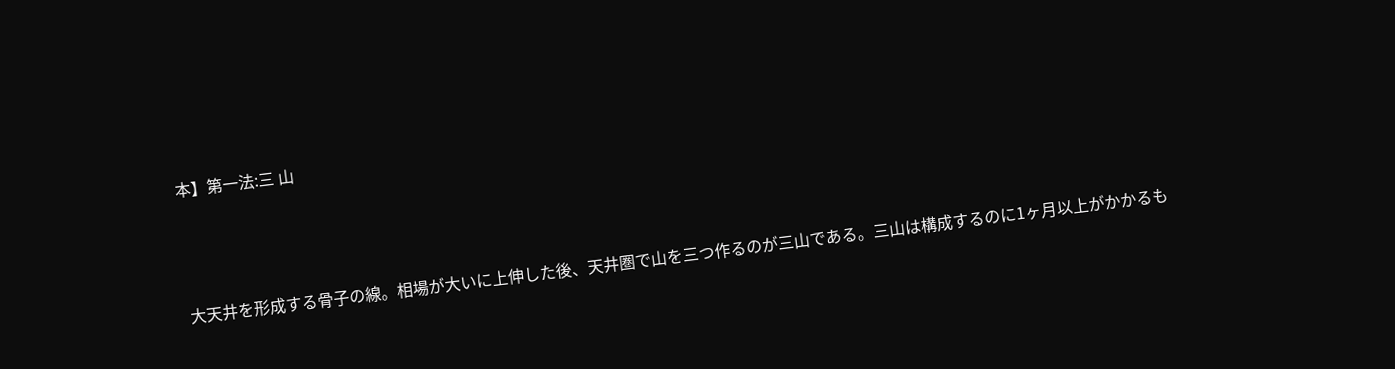本】第一法:三 山



大天井を形成する骨子の線。相場が大いに上伸した後、天井圏で山を三つ作るのが三山である。三山は構成するのに1ヶ月以上がかかるも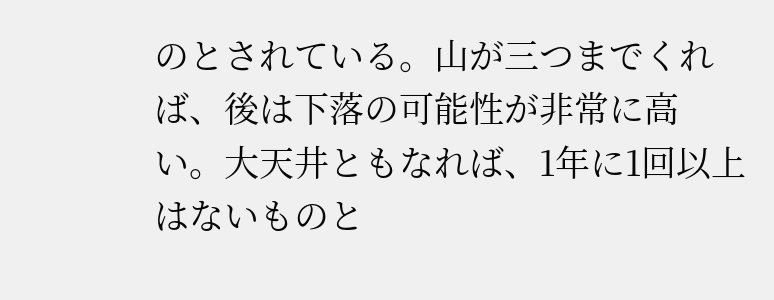のとされている。山が三つまでくれば、後は下落の可能性が非常に高い。大天井ともなれば、1年に1回以上はないものと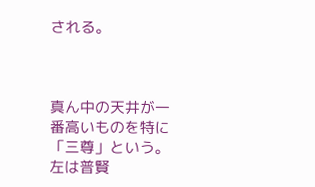される。



真ん中の天井が一番高いものを特に「三尊」という。左は普賢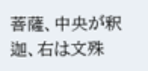菩薩、中央が釈迦、右は文殊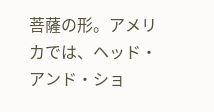菩薩の形。アメリカでは、ヘッド・アンド・ショ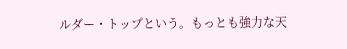ルダー・トップという。もっとも強力な天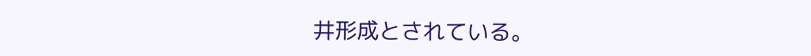井形成とされている。